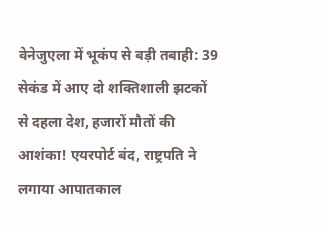वेनेजुएला में भूकंप से बड़ी तबाही: 39 सेकंड में आए दो शक्तिशाली झटकों से दहला देश, हजारों मौतों की आशंका! एयरपोर्ट बंद, राष्ट्रपति ने लगाया आपातकाल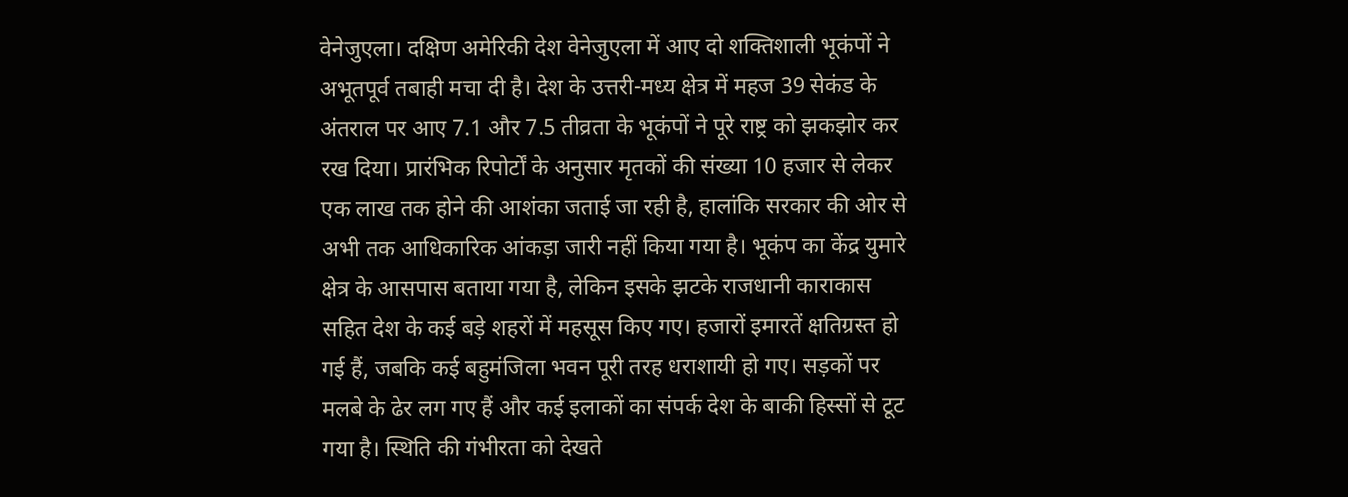वेनेजुएला। दक्षिण अमेरिकी देश वेनेजुएला में आए दो शक्तिशाली भूकंपों ने अभूतपूर्व तबाही मचा दी है। देश के उत्तरी-मध्य क्षेत्र में महज 39 सेकंड के अंतराल पर आए 7.1 और 7.5 तीव्रता के भूकंपों ने पूरे राष्ट्र को झकझोर कर रख दिया। प्रारंभिक रिपोर्टों के अनुसार मृतकों की संख्या 10 हजार से लेकर एक लाख तक होने की आशंका जताई जा रही है, हालांकि सरकार की ओर से अभी तक आधिकारिक आंकड़ा जारी नहीं किया गया है। भूकंप का केंद्र युमारे क्षेत्र के आसपास बताया गया है, लेकिन इसके झटके राजधानी काराकास सहित देश के कई बड़े शहरों में महसूस किए गए। हजारों इमारतें क्षतिग्रस्त हो गई हैं, जबकि कई बहुमंजिला भवन पूरी तरह धराशायी हो गए। सड़कों पर मलबे के ढेर लग गए हैं और कई इलाकों का संपर्क देश के बाकी हिस्सों से टूट गया है। स्थिति की गंभीरता को देखते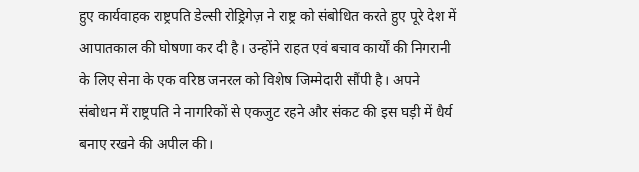हुए कार्यवाहक राष्ट्रपति डेल्सी रोड्रिगेज़ ने राष्ट्र को संबोधित करते हुए पूरे देश में आपातकाल की घोषणा कर दी है। उन्होंने राहत एवं बचाव कार्यों की निगरानी के लिए सेना के एक वरिष्ठ जनरल को विशेष जिम्मेदारी सौंपी है। अपने संबोधन में राष्ट्रपति ने नागरिकों से एकजुट रहने और संकट की इस घड़ी में धैर्य बनाए रखने की अपील की।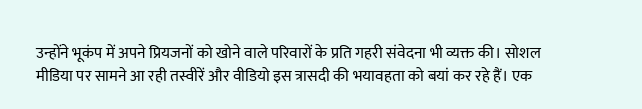उन्होंने भूकंप में अपने प्रियजनों को खोने वाले परिवारों के प्रति गहरी संवेदना भी व्यक्त की। सोशल मीडिया पर सामने आ रही तस्वीरें और वीडियो इस त्रासदी की भयावहता को बयां कर रहे हैं। एक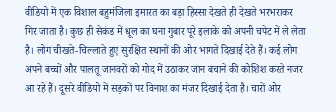वीडियो में एक विशाल बहुमंजिला इमारत का बड़ा हिस्सा देखते ही देखते भरभराकर गिर जाता है। कुछ ही सेकंड में धूल का घना गुबार पूरे इलाके को अपनी चपेट में ले लेता है। लोग चीखते-चिल्लाते हुए सुरक्षित स्थानों की ओर भागते दिखाई देते हैं। कई लोग अपने बच्चों और पालतू जानवरों को गोद में उठाकर जान बचाने की कोशिश करते नजर आ रहे हैं। दूसरे वीडियो में सड़कों पर विनाश का मंजर दिखाई देता है। चारों ओर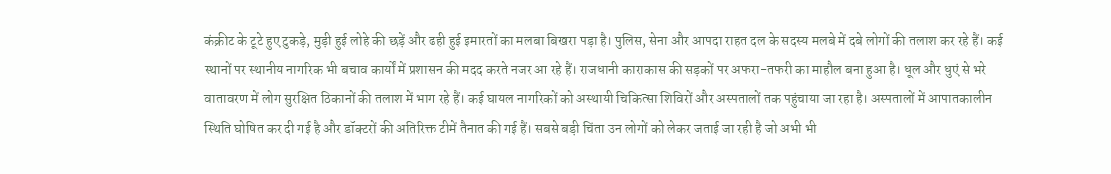कंक्रीट के टूटे हुए टुकड़े, मुड़ी हुई लोहे की छड़ें और ढही हुई इमारतों का मलबा बिखरा पड़ा है। पुलिस, सेना और आपदा राहत दल के सदस्य मलबे में दबे लोगों की तलाश कर रहे हैं। कई स्थानों पर स्थानीय नागरिक भी बचाव कार्यों में प्रशासन की मदद करते नजर आ रहे हैं। राजधानी काराकास की सड़कों पर अफरा-तफरी का माहौल बना हुआ है। धूल और धुएं से भरे वातावरण में लोग सुरक्षित ठिकानों की तलाश में भाग रहे हैं। कई घायल नागरिकों को अस्थायी चिकित्सा शिविरों और अस्पतालों तक पहुंचाया जा रहा है। अस्पतालों में आपातकालीन स्थिति घोषित कर दी गई है और डॉक्टरों की अतिरिक्त टीमें तैनात की गई हैं। सबसे बड़ी चिंता उन लोगों को लेकर जताई जा रही है जो अभी भी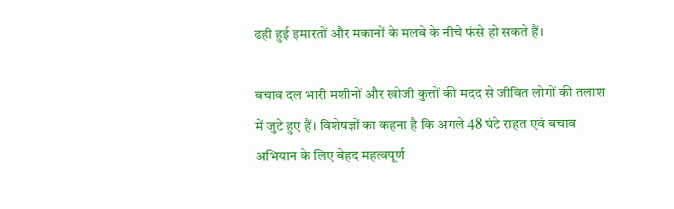ढही हुई इमारतों और मकानों के मलबे के नीचे फंसे हो सकते हैं।

बचाव दल भारी मशीनों और खोजी कुत्तों की मदद से जीवित लोगों की तलाश में जुटे हुए हैं। विशेषज्ञों का कहना है कि अगले 48 घंटे राहत एवं बचाव अभियान के लिए बेहद महत्वपूर्ण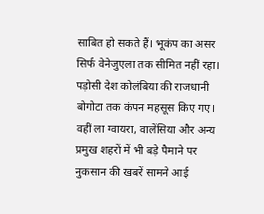साबित हो सकते हैं। भूकंप का असर सिर्फ वेनेजुएला तक सीमित नहीं रहा। पड़ोसी देश कोलंबिया की राजधानी बोगोटा तक कंपन महसूस किए गए। वहीं ला ग्वायरा, वालेंसिया और अन्य प्रमुख शहरों में भी बड़े पैमाने पर नुकसान की खबरें सामने आई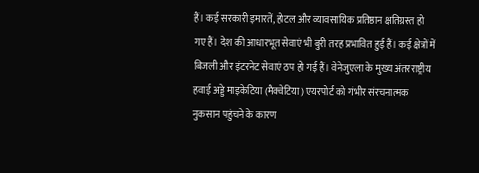हैं। कई सरकारी इमारतें, होटल और व्यावसायिक प्रतिष्ठान क्षतिग्रस्त हो गए हैं। देश की आधारभूत सेवाएं भी बुरी तरह प्रभावित हुई हैं। कई क्षेत्रों में बिजली और इंटरनेट सेवाएं ठप हो गई हैं। वेनेजुएला के मुख्य अंतरराष्ट्रीय हवाई अड्डे माइकेटिया (मैक्वेटिया) एयरपोर्ट को गंभीर संरचनात्मक नुकसान पहुंचने के कारण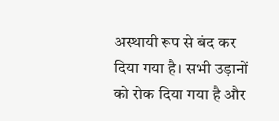अस्थायी रूप से बंद कर दिया गया है। सभी उड़ानों को रोक दिया गया है और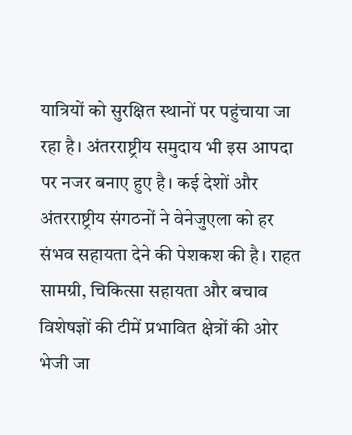यात्रियों को सुरक्षित स्थानों पर पहुंचाया जा रहा है। अंतरराष्ट्रीय समुदाय भी इस आपदा पर नजर बनाए हुए है। कई देशों और अंतरराष्ट्रीय संगठनों ने वेनेजुएला को हर संभव सहायता देने की पेशकश की है। राहत सामग्री, चिकित्सा सहायता और बचाव विशेषज्ञों की टीमें प्रभावित क्षेत्रों की ओर भेजी जा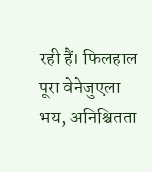रही हैं। फिलहाल पूरा वेनेजुएला भय, अनिश्चितता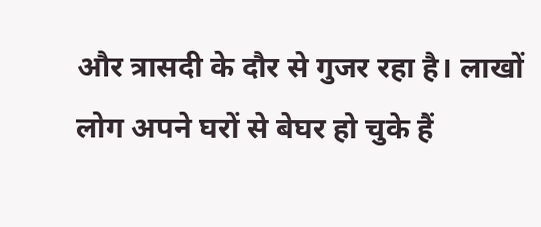और त्रासदी के दौर से गुजर रहा है। लाखों लोग अपने घरों से बेघर हो चुके हैं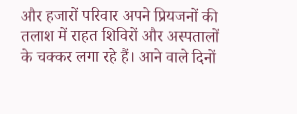और हजारों परिवार अपने प्रियजनों की तलाश में राहत शिविरों और अस्पतालों के चक्कर लगा रहे हैं। आने वाले दिनों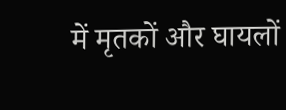में मृतकों और घायलों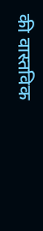की वास्तविक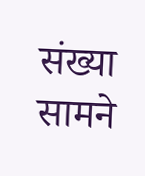संख्या सामने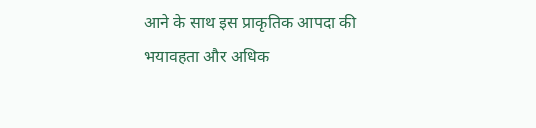आने के साथ इस प्राकृतिक आपदा की भयावहता और अधिक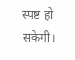स्पष्ट हो सकेगी।